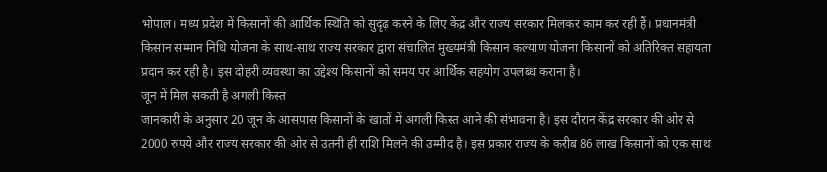भोपाल। मध्य प्रदेश में किसानों की आर्थिक स्थिति को सुदृढ़ करने के लिए केंद्र और राज्य सरकार मिलकर काम कर रही हैं। प्रधानमंत्री किसान सम्मान निधि योजना के साथ-साथ राज्य सरकार द्वारा संचालित मुख्यमंत्री किसान कल्याण योजना किसानों को अतिरिक्त सहायता प्रदान कर रही है। इस दोहरी व्यवस्था का उद्देश्य किसानों को समय पर आर्थिक सहयोग उपलब्ध कराना है।
जून में मिल सकती है अगली किस्त
जानकारी के अनुसार 20 जून के आसपास किसानों के खातों में अगली किस्त आने की संभावना है। इस दौरान केंद्र सरकार की ओर से 2000 रुपये और राज्य सरकार की ओर से उतनी ही राशि मिलने की उम्मीद है। इस प्रकार राज्य के करीब 86 लाख किसानों को एक साथ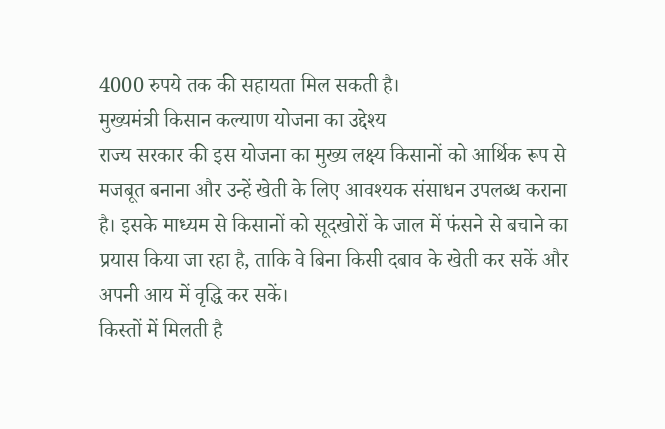4000 रुपये तक की सहायता मिल सकती है।
मुख्यमंत्री किसान कल्याण योजना का उद्देश्य
राज्य सरकार की इस योजना का मुख्य लक्ष्य किसानों को आर्थिक रूप से मजबूत बनाना और उन्हें खेती के लिए आवश्यक संसाधन उपलब्ध कराना है। इसके माध्यम से किसानों को सूदखोरों के जाल में फंसने से बचाने का प्रयास किया जा रहा है, ताकि वे बिना किसी दबाव के खेती कर सकें और अपनी आय में वृद्धि कर सकें।
किस्तों में मिलती है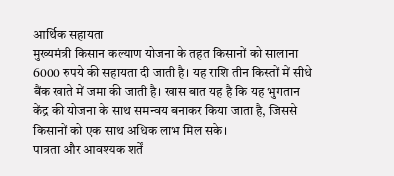आर्थिक सहायता
मुख्यमंत्री किसान कल्याण योजना के तहत किसानों को सालाना 6000 रुपये की सहायता दी जाती है। यह राशि तीन किस्तों में सीधे बैंक खाते में जमा की जाती है। खास बात यह है कि यह भुगतान केंद्र की योजना के साथ समन्वय बनाकर किया जाता है, जिससे किसानों को एक साथ अधिक लाभ मिल सके।
पात्रता और आवश्यक शर्तें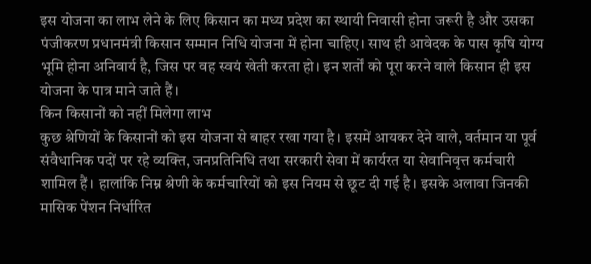इस योजना का लाभ लेने के लिए किसान का मध्य प्रदेश का स्थायी निवासी होना जरूरी है और उसका पंजीकरण प्रधानमंत्री किसान सम्मान निधि योजना में होना चाहिए। साथ ही आवेदक के पास कृषि योग्य भूमि होना अनिवार्य है, जिस पर वह स्वयं खेती करता हो। इन शर्तों को पूरा करने वाले किसान ही इस योजना के पात्र माने जाते हैं।
किन किसानों को नहीं मिलेगा लाभ
कुछ श्रेणियों के किसानों को इस योजना से बाहर रखा गया है। इसमें आयकर देने वाले, वर्तमान या पूर्व संवैधानिक पदों पर रहे व्यक्ति, जनप्रतिनिधि तथा सरकारी सेवा में कार्यरत या सेवानिवृत्त कर्मचारी शामिल हैं। हालांकि निम्न श्रेणी के कर्मचारियों को इस नियम से छूट दी गई है। इसके अलावा जिनकी मासिक पेंशन निर्धारित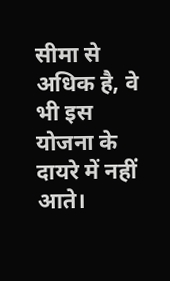सीमा से अधिक है, वे भी इस योजना के दायरे में नहीं आते।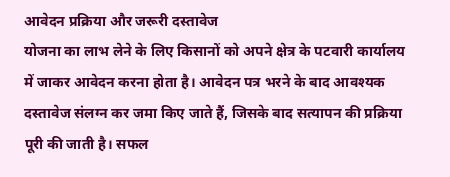आवेदन प्रक्रिया और जरूरी दस्तावेज
योजना का लाभ लेने के लिए किसानों को अपने क्षेत्र के पटवारी कार्यालय में जाकर आवेदन करना होता है। आवेदन पत्र भरने के बाद आवश्यक दस्तावेज संलग्न कर जमा किए जाते हैं, जिसके बाद सत्यापन की प्रक्रिया पूरी की जाती है। सफल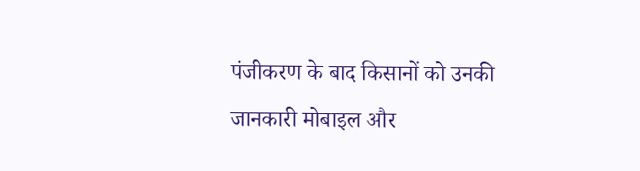पंजीकरण के बाद किसानों को उनकी जानकारी मोबाइल और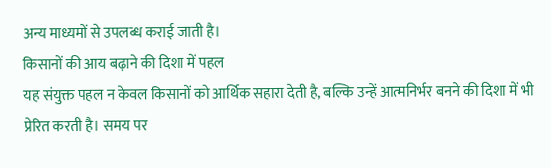अन्य माध्यमों से उपलब्ध कराई जाती है।
किसानों की आय बढ़ाने की दिशा में पहल
यह संयुक्त पहल न केवल किसानों को आर्थिक सहारा देती है, बल्कि उन्हें आत्मनिर्भर बनने की दिशा में भी प्रेरित करती है। समय पर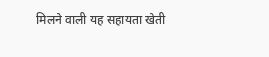मिलने वाली यह सहायता खेती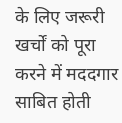के लिए जरूरी खर्चों को पूरा करने में मददगार साबित होती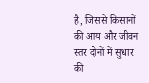है, जिससे किसानों की आय और जीवन स्तर दोनों में सुधार की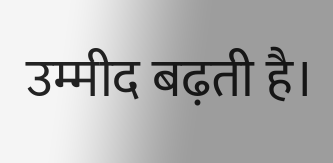उम्मीद बढ़ती है।